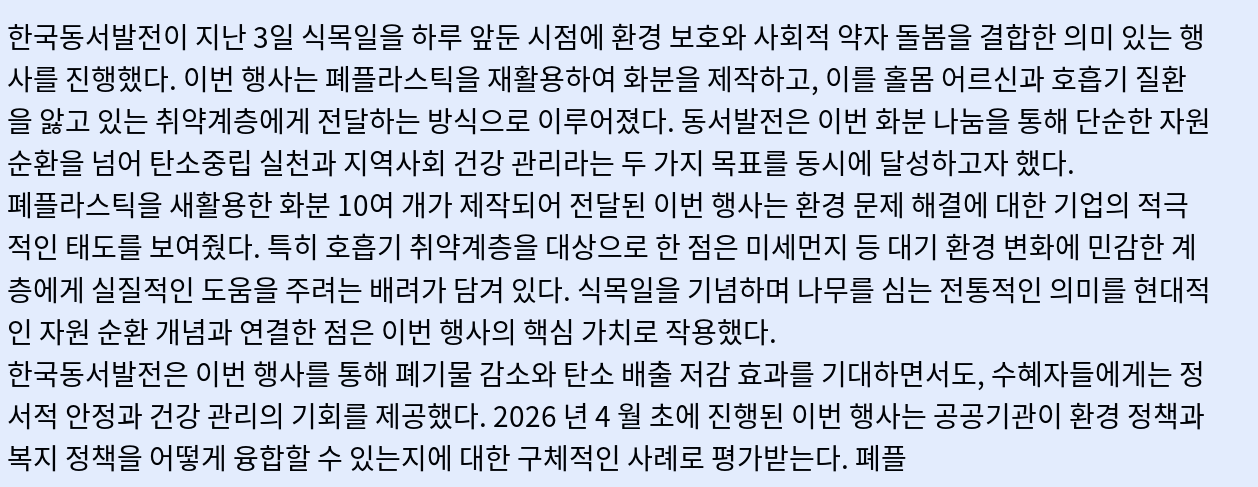한국동서발전이 지난 3일 식목일을 하루 앞둔 시점에 환경 보호와 사회적 약자 돌봄을 결합한 의미 있는 행사를 진행했다. 이번 행사는 폐플라스틱을 재활용하여 화분을 제작하고, 이를 홀몸 어르신과 호흡기 질환을 앓고 있는 취약계층에게 전달하는 방식으로 이루어졌다. 동서발전은 이번 화분 나눔을 통해 단순한 자원 순환을 넘어 탄소중립 실천과 지역사회 건강 관리라는 두 가지 목표를 동시에 달성하고자 했다.
폐플라스틱을 새활용한 화분 10여 개가 제작되어 전달된 이번 행사는 환경 문제 해결에 대한 기업의 적극적인 태도를 보여줬다. 특히 호흡기 취약계층을 대상으로 한 점은 미세먼지 등 대기 환경 변화에 민감한 계층에게 실질적인 도움을 주려는 배려가 담겨 있다. 식목일을 기념하며 나무를 심는 전통적인 의미를 현대적인 자원 순환 개념과 연결한 점은 이번 행사의 핵심 가치로 작용했다.
한국동서발전은 이번 행사를 통해 폐기물 감소와 탄소 배출 저감 효과를 기대하면서도, 수혜자들에게는 정서적 안정과 건강 관리의 기회를 제공했다. 2026 년 4 월 초에 진행된 이번 행사는 공공기관이 환경 정책과 복지 정책을 어떻게 융합할 수 있는지에 대한 구체적인 사례로 평가받는다. 폐플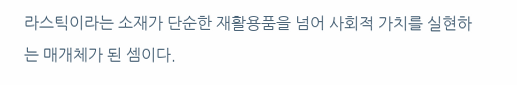라스틱이라는 소재가 단순한 재활용품을 넘어 사회적 가치를 실현하는 매개체가 된 셈이다.